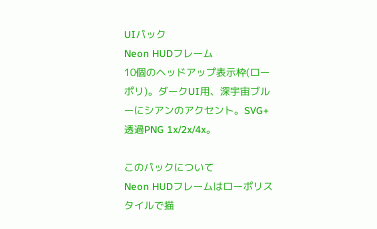UIパック
Neon HUDフレーム
10個のヘッドアップ表示枠(ローポリ)。ダークUI用、深宇宙ブルーにシアンのアクセント。SVG+透過PNG 1x/2x/4x。

このパックについて
Neon HUDフレームはローポリスタイルで描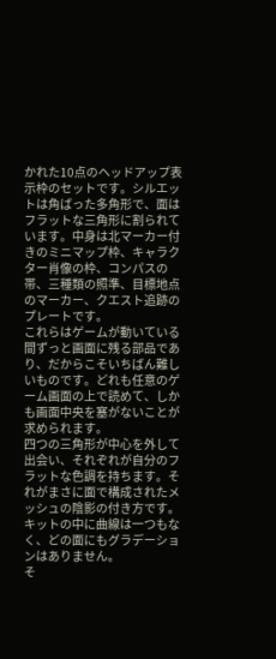かれた10点のヘッドアップ表示枠のセットです。シルエットは角ばった多角形で、面はフラットな三角形に割られています。中身は北マーカー付きのミニマップ枠、キャラクター肖像の枠、コンパスの帯、三種類の照準、目標地点のマーカー、クエスト追跡のプレートです。
これらはゲームが動いている間ずっと画面に残る部品であり、だからこそいちばん難しいものです。どれも任意のゲーム画面の上で読めて、しかも画面中央を塞がないことが求められます。
四つの三角形が中心を外して出会い、それぞれが自分のフラットな色調を持ちます。それがまさに面で構成されたメッシュの陰影の付き方です。キットの中に曲線は一つもなく、どの面にもグラデーションはありません。
そ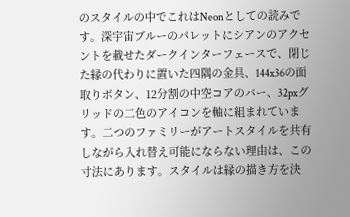のスタイルの中でこれはNeonとしての読みです。深宇宙ブルーのパレットにシアンのアクセントを載せたダークインターフェースで、閉じた縁の代わりに置いた四隅の金具、144x36の面取りボタン、12分割の中空コアのバー、32pxグリッドの二色のアイコンを軸に組まれています。二つのファミリーがアートスタイルを共有しながら入れ替え可能にならない理由は、この寸法にあります。スタイルは縁の描き方を決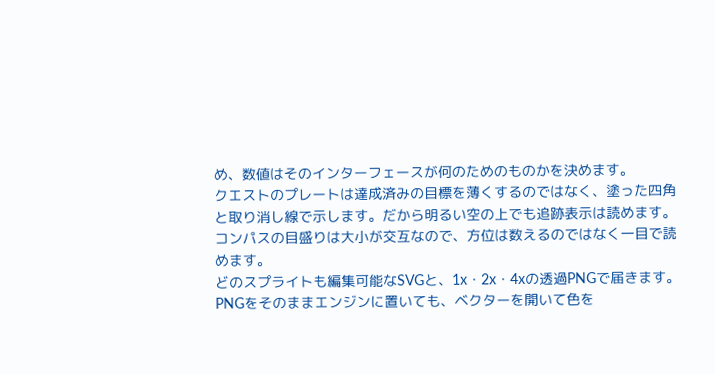め、数値はそのインターフェースが何のためのものかを決めます。
クエストのプレートは達成済みの目標を薄くするのではなく、塗った四角と取り消し線で示します。だから明るい空の上でも追跡表示は読めます。コンパスの目盛りは大小が交互なので、方位は数えるのではなく一目で読めます。
どのスプライトも編集可能なSVGと、1x・2x・4xの透過PNGで届きます。PNGをそのままエンジンに置いても、ベクターを開いて色を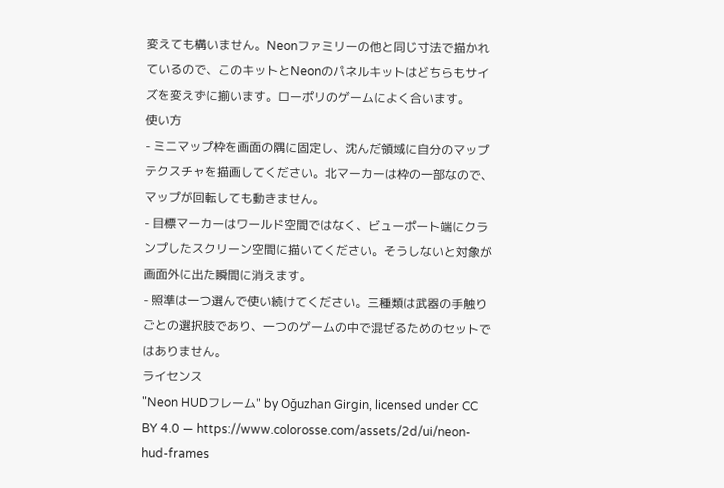変えても構いません。Neonファミリーの他と同じ寸法で描かれているので、このキットとNeonのパネルキットはどちらもサイズを変えずに揃います。ローポリのゲームによく合います。
使い方
- ミニマップ枠を画面の隅に固定し、沈んだ領域に自分のマップテクスチャを描画してください。北マーカーは枠の一部なので、マップが回転しても動きません。
- 目標マーカーはワールド空間ではなく、ビューポート端にクランプしたスクリーン空間に描いてください。そうしないと対象が画面外に出た瞬間に消えます。
- 照準は一つ選んで使い続けてください。三種類は武器の手触りごとの選択肢であり、一つのゲームの中で混ぜるためのセットではありません。
ライセンス
"Neon HUDフレーム" by Oğuzhan Girgin, licensed under CC BY 4.0 — https://www.colorosse.com/assets/2d/ui/neon-hud-frames